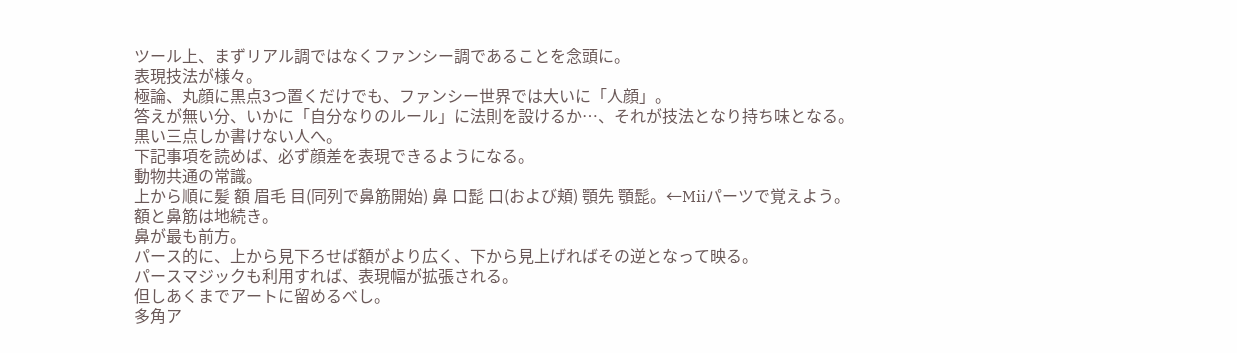ツール上、まずリアル調ではなくファンシー調であることを念頭に。
表現技法が様々。
極論、丸顔に黒点3つ置くだけでも、ファンシー世界では大いに「人顔」。
答えが無い分、いかに「自分なりのルール」に法則を設けるか…、それが技法となり持ち味となる。
黒い三点しか書けない人へ。
下記事項を読めば、必ず顔差を表現できるようになる。
動物共通の常識。
上から順に髪 額 眉毛 目(同列で鼻筋開始) 鼻 口髭 口(および頬) 顎先 顎髭。←Miiパーツで覚えよう。
額と鼻筋は地続き。
鼻が最も前方。
パース的に、上から見下ろせば額がより広く、下から見上げればその逆となって映る。
パースマジックも利用すれば、表現幅が拡張される。
但しあくまでアートに留めるべし。
多角ア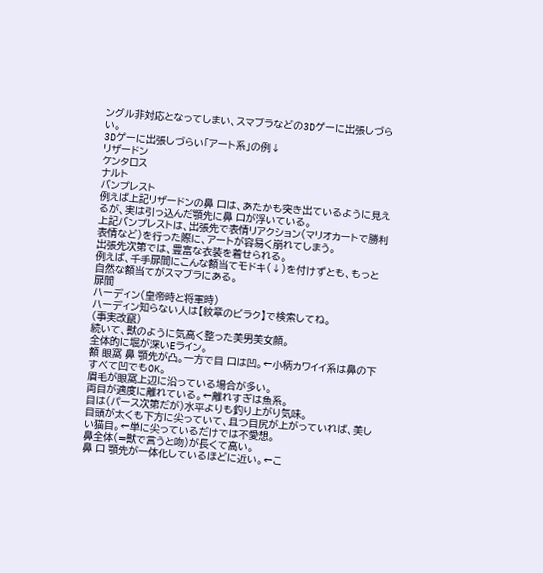ングル非対応となってしまい、スマブラなどの3Dゲーに出張しづらい。
3Dゲーに出張しづらい「アート系」の例↓
リザードン
ケンタロス
ナルト
バンプレスト
例えば上記リザードンの鼻 口は、あたかも突き出ているように見えるが、実は引っ込んだ顎先に鼻 口が浮いている。
上記バンプレストは、出張先で表情リアクション(マリオカートで勝利表情など)を行った際に、アートが容易く崩れてしまう。
出張先次第では、豊富な衣装を着せられる。
例えば、千手扉間にこんな額当てモドキ(↓)を付けずとも、もっと自然な額当てがスマブラにある。
扉間
ハーディン(皇帝時と将軍時)
ハーディン知らない人は【紋章のビラク】で検索してね。
(事実改竄)
続いて、獣のように気高く整った美男美女顔。
全体的に堀が深いEライン。
額 眼窩 鼻 顎先が凸。一方で目 口は凹。←小柄カワイイ系は鼻の下すべて凹でもOK。
眉毛が眼窩上辺に沿っている場合が多い。
両目が適度に離れている。←離れすぎは魚系。
目は(パース次第だが)水平よりも釣り上がり気味。
目頭が太くも下方に尖っていて、且つ目尻が上がっていれば、美しい猫目。←単に尖っているだけでは不愛想。
鼻全体(=獣で言うと吻)が長くて高い。
鼻 口 顎先が一体化しているほどに近い。←こ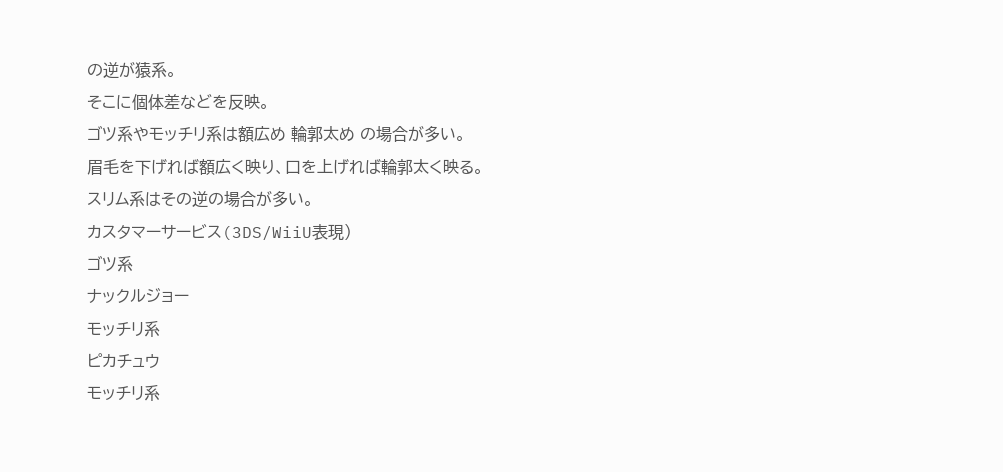の逆が猿系。
そこに個体差などを反映。
ゴツ系やモッチリ系は額広め 輪郭太め の場合が多い。
眉毛を下げれば額広く映り、口を上げれば輪郭太く映る。
スリム系はその逆の場合が多い。
カスタマーサービス(3DS/WiiU表現)
ゴツ系
ナックルジョー
モッチリ系
ピカチュウ
モッチリ系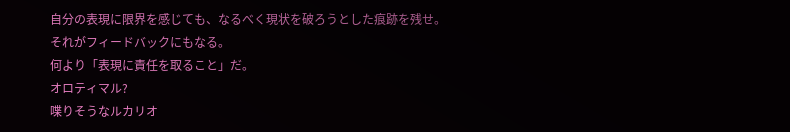自分の表現に限界を感じても、なるべく現状を破ろうとした痕跡を残せ。
それがフィードバックにもなる。
何より「表現に責任を取ること」だ。
オロティマル?
喋りそうなルカリオ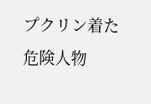プクリン着た危険人物